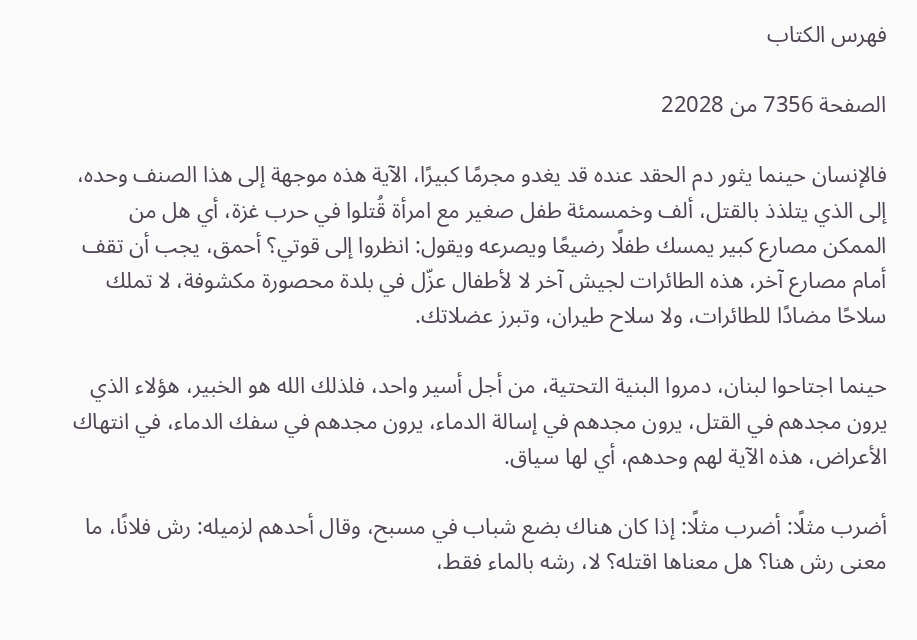فهرس الكتاب

الصفحة 7356 من 22028

فالإنسان حينما يثور دم الحقد عنده قد يغدو مجرمًا كبيرًا، الآية هذه موجهة إلى هذا الصنف وحده، إلى الذي يتلذذ بالقتل، ألف وخمسمئة طفل صغير مع امرأة قُتلوا في حرب غزة، أي هل من الممكن مصارع كبير يمسك طفلًا رضيعًا ويصرعه ويقول: انظروا إلى قوتي؟ أحمق، يجب أن تقف أمام مصارع آخر، هذه الطائرات لجيش آخر لا لأطفال عزّل في بلدة محصورة مكشوفة، لا تملك سلاحًا مضادًا للطائرات، ولا سلاح طيران، وتبرز عضلاتك.

حينما اجتاحوا لبنان، دمروا البنية التحتية، من أجل أسير واحد، فلذلك الله هو الخبير، هؤلاء الذي يرون مجدهم في القتل، يرون مجدهم في إسالة الدماء، يرون مجدهم في سفك الدماء، في انتهاك الأعراض، هذه الآية لهم وحدهم، أي لها سياق.

أضرب مثلًا: أضرب مثلًا: إذا كان هناك بضع شباب في مسبح، وقال أحدهم لزميله: رش فلانًا، ما معنى رش هنا؟ هل معناها اقتله؟ لا، رشه بالماء فقط،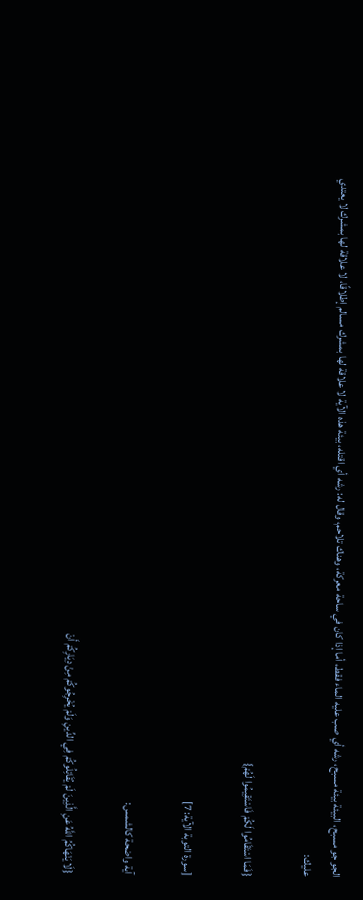الجو جو مسبح، البيئة بيئة مسبح، رشه أي صب عليه الماء فقط، أما إذا كان في ساحة معركة، وهناك تلاحم، وقال له: رشه أي اقتله، بيئة هذه الآية لا علاقة لها بمشرك مسالم إطلاقًا، لا علاقة لها بمشرك لا يعتدي عليك:

{فَمَا اسْتَقَامُوا لَكُمْ فَاسْتَقِيمُوا لَهُمْ}

[سورة التوبة الآية: 7]

آية واضحة كالشمس:

{لَا يَنْهَاكُمُ اللَّهُ عَنِ الَّذِينَ لَمْ يُقَاتِلُوكُمْ فِي الدِّينِ وَلَمْ يُخْرِجُوكُمْ مِنْ دِيَارِكُمْ أَنْ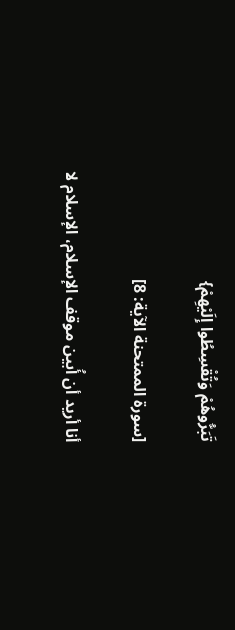تَبَرُّوهُمْ وَتُقْسِطُوا إِلَيْهِمْ}

[سورة الممتحنة الآية: 8]

أنا أريد أن أُبين موقف الإسلام، الإسلام لا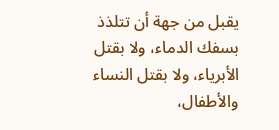يقبل من جهة أن تتلذذ بسفك الدماء، ولا بقتل الأبرياء، ولا بقتل النساء والأطفال،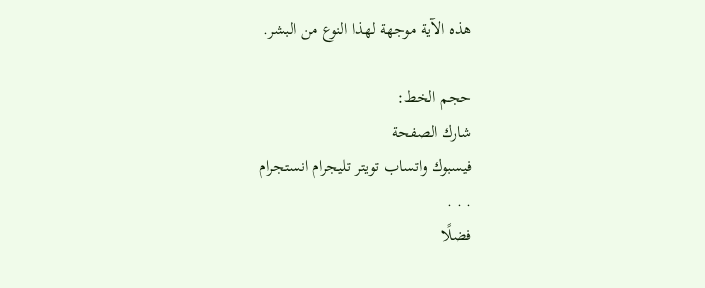هذه الآية موجهة لهذا النوع من البشر.

حجم الخط:
شارك الصفحة
فيسبوك واتساب تويتر تليجرام انستجرام
. . .
فضلًا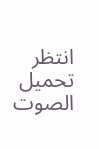انتظر تحميل الصوت